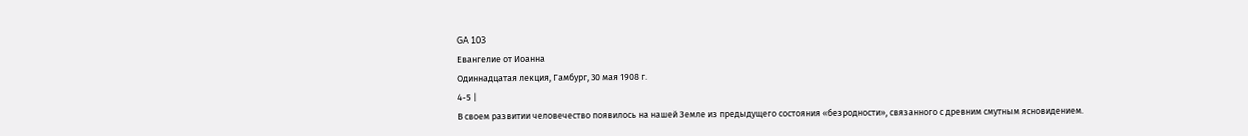GA 103
Евангелие от Иоанна
Одиннадцатая лекция, Гамбург, 30 мая 1908 г.
4-5 |
В своем развитии человечество появилось на нашей Земле из предыдущего состояния «безродности», связанного с древним смутным ясновидением.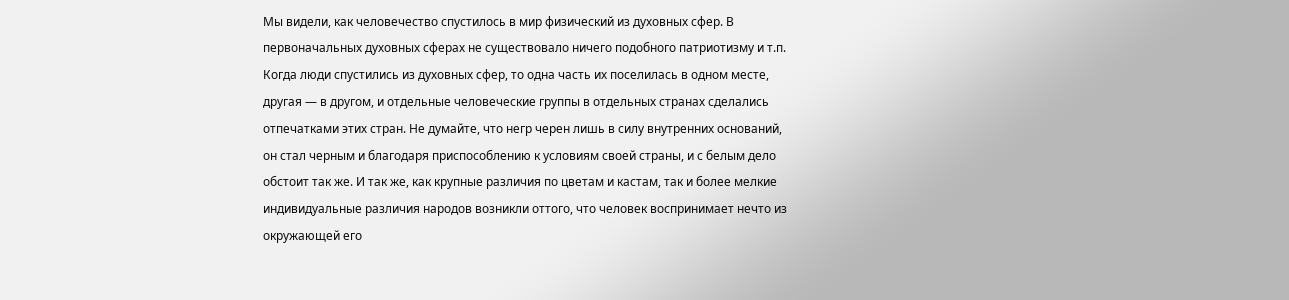Мы видели, как человечество спустилось в мир физический из духовных сфер. В первоначальных духовных сферах не существовало ничего подобного патриотизму и т.п. Когда люди спустились из духовных сфер, то одна часть их поселилась в одном месте, другая — в другом, и отдельные человеческие группы в отдельных странах сделались отпечатками этих стран. Не думайте, что негр черен лишь в силу внутренних оснований, он стал черным и благодаря приспособлению к условиям своей страны, и с белым дело обстоит так же. И так же, как крупные различия по цветам и кастам, так и более мелкие индивидуальные различия народов возникли оттого, что человек воспринимает нечто из окружающей его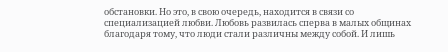обстановки. Но это, в свою очередь, находится в связи со специализацией любви. Любовь развилась сперва в малых общинах благодаря тому, что люди стали различны между собой. И лишь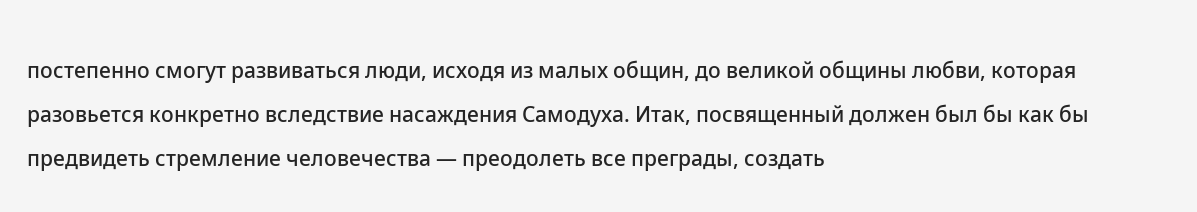постепенно смогут развиваться люди, исходя из малых общин, до великой общины любви, которая разовьется конкретно вследствие насаждения Самодуха. Итак, посвященный должен был бы как бы предвидеть стремление человечества — преодолеть все преграды, создать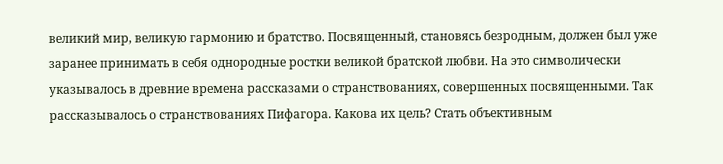великий мир, великую гармонию и братство. Посвященный, становясь безродным, должен был уже заранее принимать в себя однородные ростки великой братской любви. На это символически указывалось в древние времена рассказами о странствованиях, совершенных посвященными. Так рассказывалось о странствованиях Пифагора. Какова их цель? Стать объективным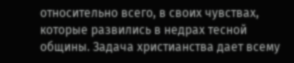относительно всего, в своих чувствах, которые развились в недрах тесной общины. Задача христианства дает всему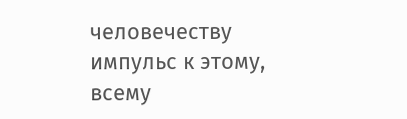человечеству импульс к этому, всему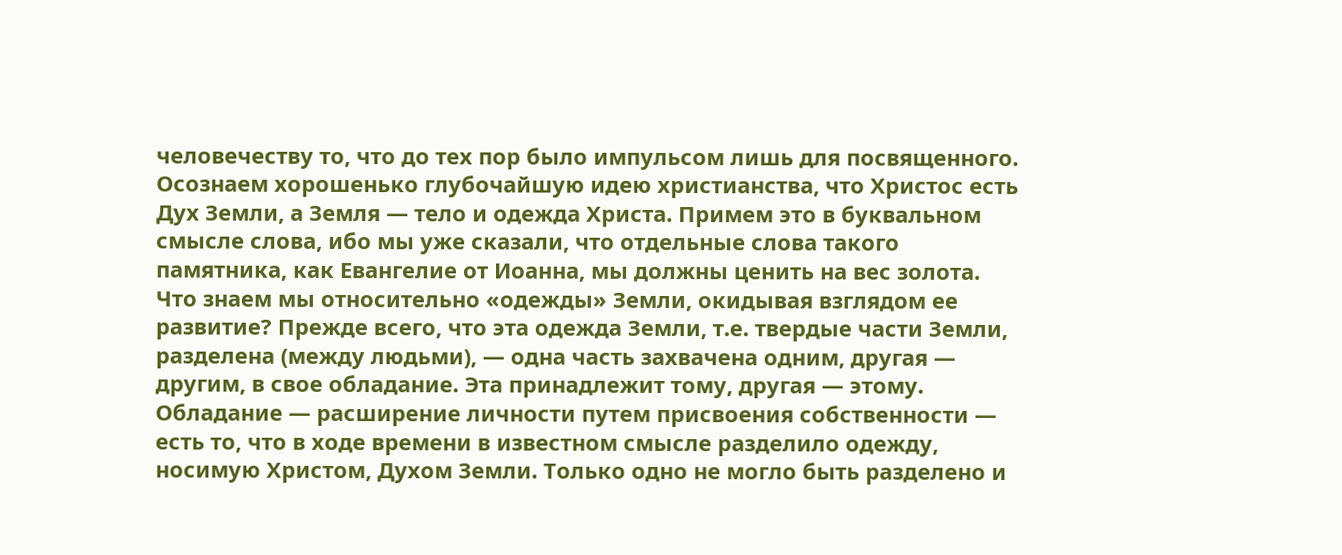человечеству то, что до тех пор было импульсом лишь для посвященного. Осознаем хорошенько глубочайшую идею христианства, что Христос есть Дух Земли, а Земля — тело и одежда Христа. Примем это в буквальном смысле слова, ибо мы уже сказали, что отдельные слова такого памятника, как Евангелие от Иоанна, мы должны ценить на вес золота. Что знаем мы относительно «одежды» Земли, окидывая взглядом ее развитие? Прежде всего, что эта одежда Земли, т.е. твердые части Земли, разделена (между людьми), — одна часть захвачена одним, другая — другим, в свое обладание. Эта принадлежит тому, другая — этому. Обладание — расширение личности путем присвоения собственности — есть то, что в ходе времени в известном смысле разделило одежду, носимую Христом, Духом Земли. Только одно не могло быть разделено и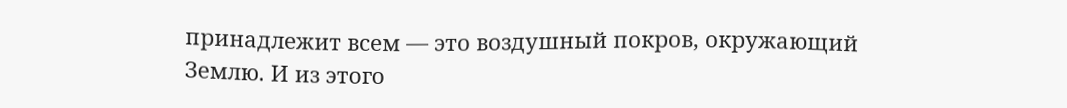принадлежит всем — это воздушный покров, окружающий Землю. И из этого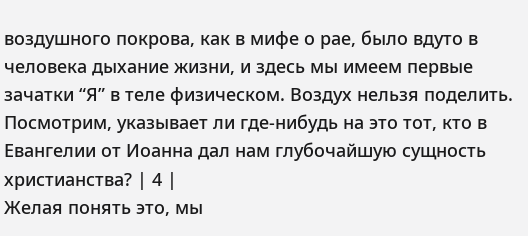воздушного покрова, как в мифе о рае, было вдуто в человека дыхание жизни, и здесь мы имеем первые зачатки “Я” в теле физическом. Воздух нельзя поделить. Посмотрим, указывает ли где-нибудь на это тот, кто в Евангелии от Иоанна дал нам глубочайшую сущность христианства? | 4 |
Желая понять это, мы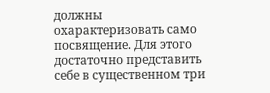должны охарактеризовать само посвящение. Для этого достаточно представить себе в существенном три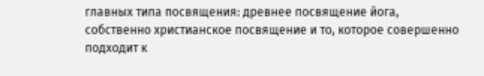главных типа посвящения: древнее посвящение йога, собственно христианское посвящение и то, которое совершенно подходит к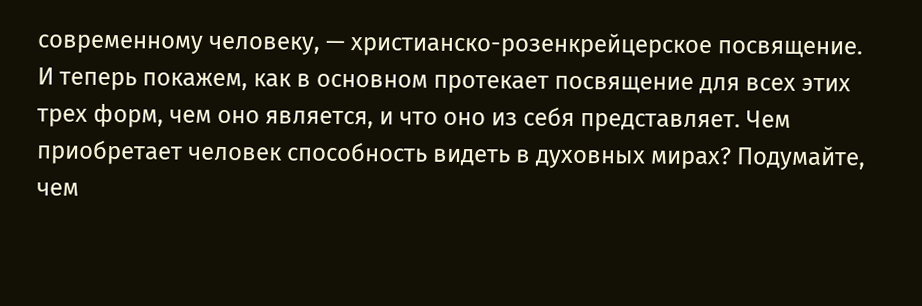современному человеку, — христианско-розенкрейцерское посвящение. И теперь покажем, как в основном протекает посвящение для всех этих трех форм, чем оно является, и что оно из себя представляет. Чем приобретает человек способность видеть в духовных мирах? Подумайте, чем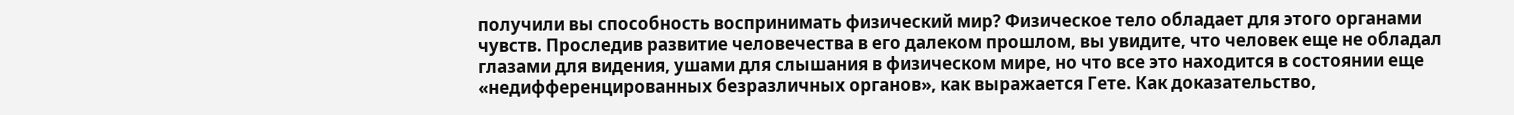получили вы способность воспринимать физический мир? Физическое тело обладает для этого органами чувств. Проследив развитие человечества в его далеком прошлом, вы увидите, что человек еще не обладал глазами для видения, ушами для слышания в физическом мире, но что все это находится в состоянии еще «недифференцированных безразличных органов», как выражается Гете. Как доказательство,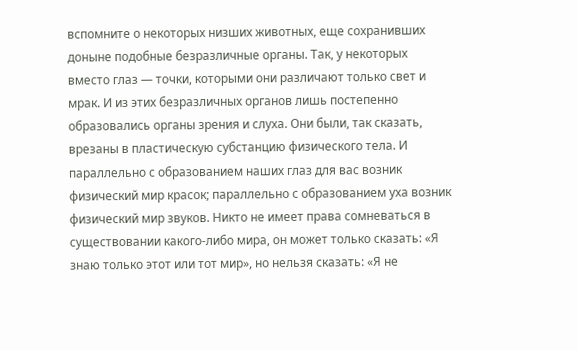вспомните о некоторых низших животных, еще сохранивших доныне подобные безразличные органы. Так, у некоторых вместо глаз — точки, которыми они различают только свет и мрак. И из этих безразличных органов лишь постепенно образовались органы зрения и слуха. Они были, так сказать, врезаны в пластическую субстанцию физического тела. И параллельно с образованием наших глаз для вас возник физический мир красок; параллельно с образованием уха возник физический мир звуков. Никто не имеет права сомневаться в существовании какого-либо мира, он может только сказать: «Я знаю только этот или тот мир», но нельзя сказать: «Я не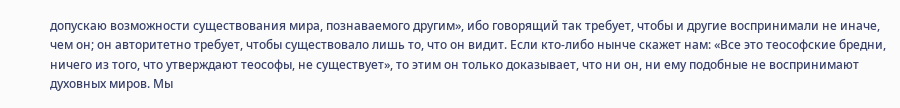допускаю возможности существования мира, познаваемого другим», ибо говорящий так требует, чтобы и другие воспринимали не иначе, чем он; он авторитетно требует, чтобы существовало лишь то, что он видит. Если кто-либо нынче скажет нам: «Все это теософские бредни, ничего из того, что утверждают теософы, не существует», то этим он только доказывает, что ни он, ни ему подобные не воспринимают духовных миров. Мы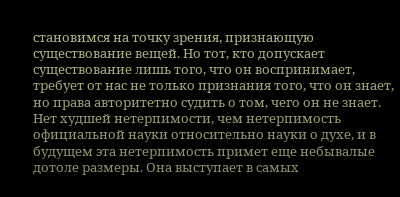становимся на точку зрения, признающую существование вещей. Но тот, кто допускает существование лишь того, что он воспринимает, требует от нас не только признания того, что он знает, но права авторитетно судить о том, чего он не знает. Нет худшей нетерпимости, чем нетерпимость официальной науки относительно науки о духе, и в будущем эта нетерпимость примет еще небывалые дотоле размеры. Она выступает в самых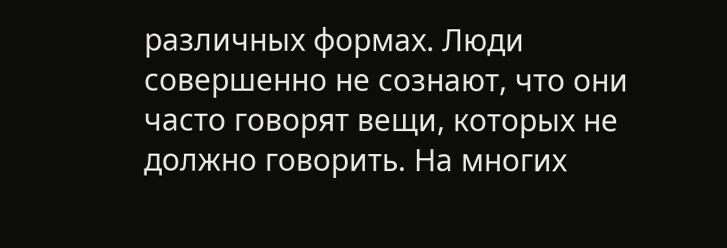различных формах. Люди совершенно не сознают, что они часто говорят вещи, которых не должно говорить. На многих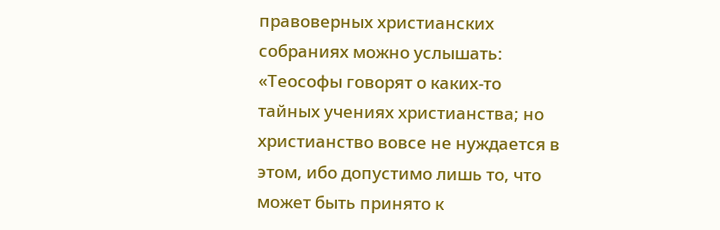правоверных христианских собраниях можно услышать: «Теософы говорят о каких-то тайных учениях христианства; но христианство вовсе не нуждается в этом, ибо допустимо лишь то, что может быть принято к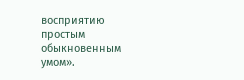восприятию простым обыкновенным умом».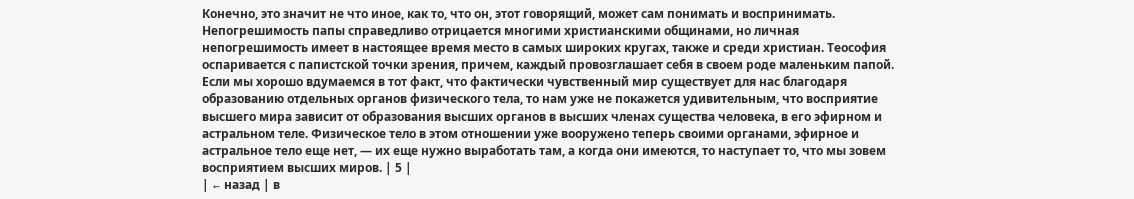Конечно, это значит не что иное, как то, что он, этот говорящий, может сам понимать и воспринимать. Непогрешимость папы справедливо отрицается многими христианскими общинами, но личная непогрешимость имеет в настоящее время место в самых широких кругах, также и среди христиан. Теософия оспаривается с папистской точки зрения, причем, каждый провозглашает себя в своем роде маленьким папой. Если мы хорошо вдумаемся в тот факт, что фактически чувственный мир существует для нас благодаря образованию отдельных органов физического тела, то нам уже не покажется удивительным, что восприятие высшего мира зависит от образования высших органов в высших членах существа человека, в его эфирном и астральном теле. Физическое тело в этом отношении уже вооружено теперь своими органами, эфирное и астральное тело еще нет, — их еще нужно выработать там, а когда они имеются, то наступает то, что мы зовем восприятием высших миров. | 5 |
| ← назад | в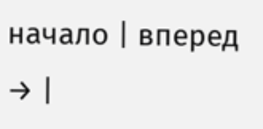начало | вперед → |